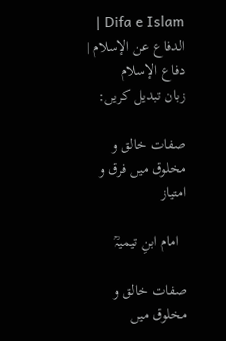Difa e Islam | الدفاع عن الإسلام | دفاع الإسلام
زبان تبدیل کریں:

صفات خالق و مخلوق میں فرق و امتیاز

  امام ابنِ تیمیہؒ

صفات خالق و مخلوق میں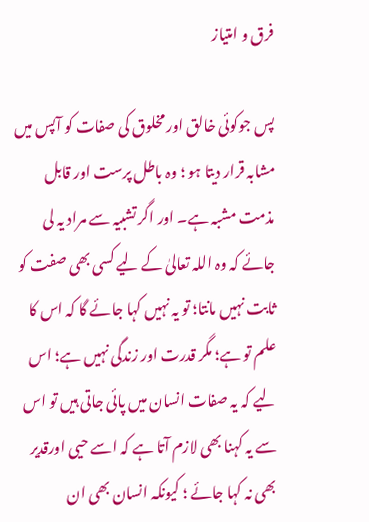فرق و امتیاز

پس جوکوئی خالق اور مخلوق کی صفات کو آپس میں مشابہ قرار دیتا ہو ؛ وہ باطل پرست اور قابل مذمت مشبہ ہے۔ اور اگر تشبیہ سے مراد یہ لی جائے کہ وہ اللہ تعالیٰ کے لیے کسی بھی صفت کو ثابت نہیں مانتا؛ تو یہ نہیں کہا جائے گا کہ اس کا علم تو ہے؛ مگر قدرت اور زندگی نہیں ہے؛ اس لیے کہ یہ صفات انسان میں پائی جاتی ہیں تو اس سے یہ کہنا بھی لازم آتا ہے کہ اسے حیی اورقدیر بھی نہ کہا جائے ؛ کیونکہ انسان بھی ان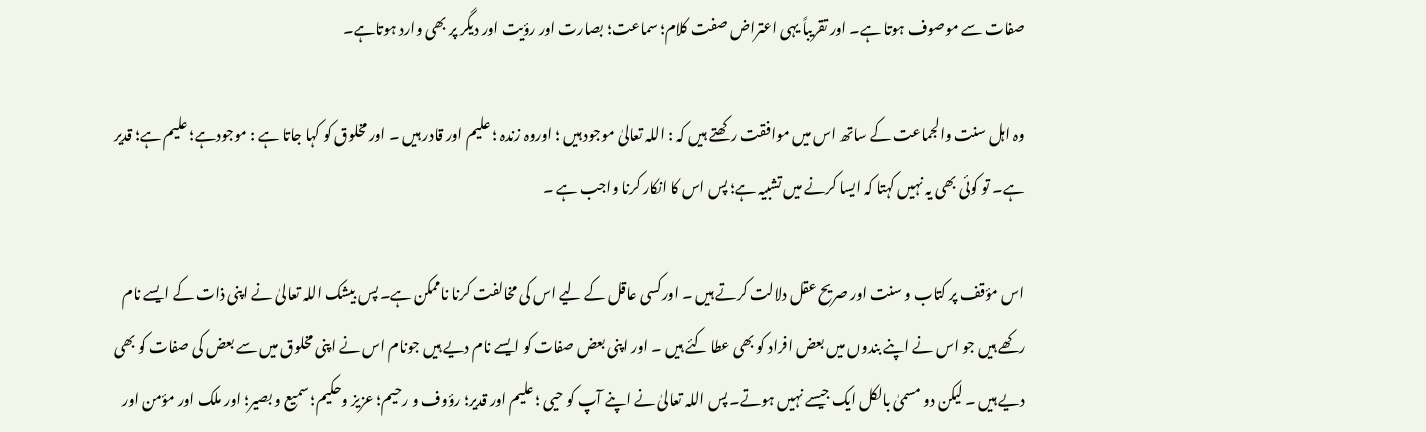صفات سے موصوف ہوتا ہے۔ اور تقریباً یہی اعتراض صفت کلام؛ سماعت؛ بصارت اور رؤیت اور دیگر پر بھی وارد ہوتاہے۔

وہ اہل سنت والجماعت کے ساتھ اس میں موافقت رکھتے ہیں کہ : اللہ تعالیٰ موجود ہیں ؛ اوروہ زندہ ؛ علیم اور قادر ہیں ۔ اور مخلوق کو کہا جاتا ہے : موجودہے؛ علیم ہے؛ قدیر ہے۔ تو کوئی بھی یہ نہیں کہتا کہ ایسا کرنے میں تشبیہ ہے؛ پس اس کا انکار کرنا واجب ہے ۔

اس مؤقف پر کتاب و سنت اور صریح عقل دلالت کرتے ہیں ۔ اورکسی عاقل کے لیے اس کی مخالفت کرنا ناممکن ہے۔ پس بیشک اللہ تعالیٰ نے اپنی ذات کے ایسے نام رکھے ہیں جو اس نے اپنے بندوں میں بعض افراد کو بھی عطا کئے ہیں ۔ اور اپنی بعض صفات کو ایسے نام دیے ہیں جونام اس نے اپنی مخلوق میں سے بعض کی صفات کو بھی دیے ہیں ۔ لیکن دو مسمیٰ بالکل ایک جیسے نہیں ہوتے۔ پس اللہ تعالیٰ نے اپنے آپ کو حیی ؛ علیم اور قدیر؛ رؤوف و رحیم؛ عزیز وحکیم؛ سمیع و بصیر؛ اور ملک اور مؤمن اور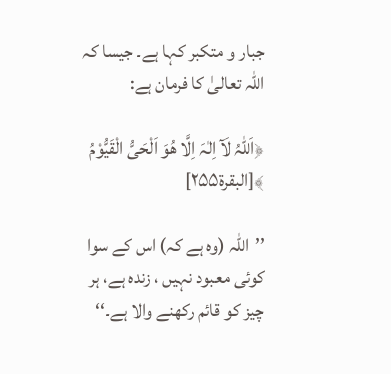جبار و متکبر کہا ہے۔ جیسا کہ اللہ تعالیٰ کا فرمان ہے:

﴿اَللّٰہُ لَآ اِلٰہَ اِلَّا ھُوَ اَلْحَیُّ الْقَیُّوْمُ ﴾[البقرۃ۲۵۵]

’’اللہ (وہ ہے کہ) اس کے سوا کوئی معبود نہیں ، زندہ ہے، ہر چیز کو قائم رکھنے والا ہے۔‘‘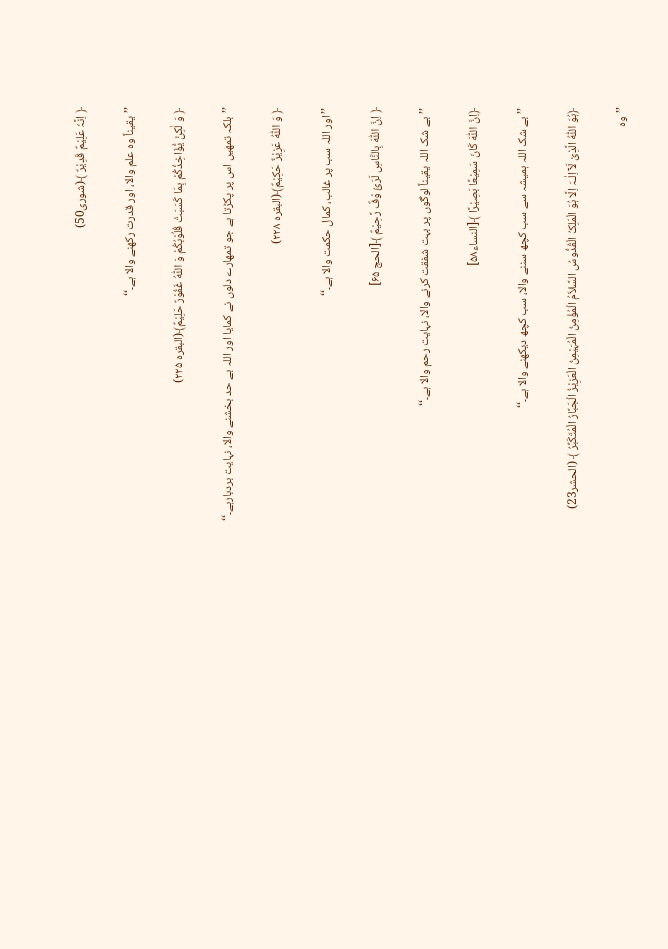﴿ اِنَّہٗ عَلِیْمٌ قَدِیْرٌ ﴾(شوری50)

’’یقیناً وہ علم والا، اور قدرت رکھنے والا ہے۔‘‘

﴿ وَ لٰکِنْ یُّؤَاخِذُکُمْ بِمَا کَسَبَتْ قُلُوْبُکُمْ وَ اللّٰہُ غَفُوْرٌ حَلِیْمٌ﴾(البقرہ ۲۲۵)

’’بلکہ تمھیں اس پر پکڑتا ہے جو تمھارے دلوں نے کمایا اور اللہ بے حد بخشنے والا، نہایت بردبارہے۔‘‘

﴿ وَ اللّٰہُ عَزِیْزٌ حَکِیْمٌ﴾(البقرہ ۲۲۸)

’’اور اللہ سب پر غالب، کمال حکمت والا ہے۔‘‘

﴿ اِنَّ اللّٰہَ بِالنَّاسِ لَرَئُ وْفٌ رَّحِیْمٌ ﴾[الحج ۶۵]

’’بے شک اللہ یقیناً لوگوں پر بہت شفقت کرنے والا، نہایت رحم والا ہے۔‘‘

﴿اِنَّ اللّٰہَ کَانَ سَمِیْعًا بَصِیْرًا ﴾[النساء۵۸]

’’بے شک اللہ ہمیشہ سے سب کچھ سننے والا، سب کچھ دیکھنے والا ہے۔‘‘

﴿ہُوَ اللّٰہُ الَّذِیْ لَآ اِلٰـہَ اِلَّا ہُوَ الْمَلِکُ الْقُدُّوسُ السَّلاَمُ الْمُؤْمِنُ الْمُہَیْمِنُ الْعَزِیْزُ الْجَبَّارُ الْمُتَکَبِّرُ ﴾ (الحشر23)

’’وہ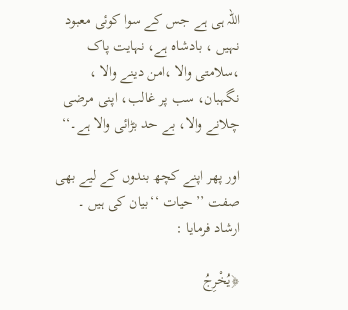اللہ ہی ہے جس کے سوا کوئی معبود نہیں ، بادشاہ ہے، نہایت پاک ،سلامتی والا ،امن دینے والا ، نگہبان، سب پر غالب، اپنی مرضی چلانے والا، بے حد بڑائی والا ہے۔‘‘

اور پھر اپنے کچھ بندوں کے لیے بھی صفت ’’حیات ‘‘بیان کی ہیں ۔ ارشاد فرمایا :

﴿یُخْرِجُ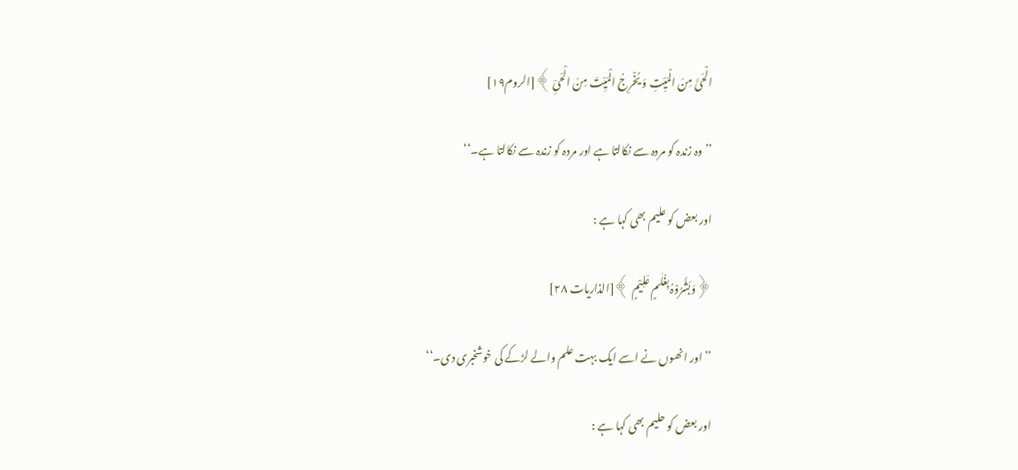الْحَیَّ مِنَ الْمَیِّتِ وَ یُخْرِجُ الْمَیِّتَ مِنَ الْحَیِّ ﴾[الروم۱۹]

’’ وہ زندہ کو مردہ سے نکالتا ہے اور مردہ کو زندہ سے نکالتا ہے۔‘‘

اور بعض کو علیم بھی کہا ہے :

﴿وَبَشَّرُوْہُ بِغُلٰمٍ عَلِیْمٍ ﴾[الذاریات ۲۸]

’’ اور انھوں نے اسے ایک بہت علم والے لڑکے کی خوشخبری دی۔‘‘

اور بعض کو حلیم بھی کہا ہے :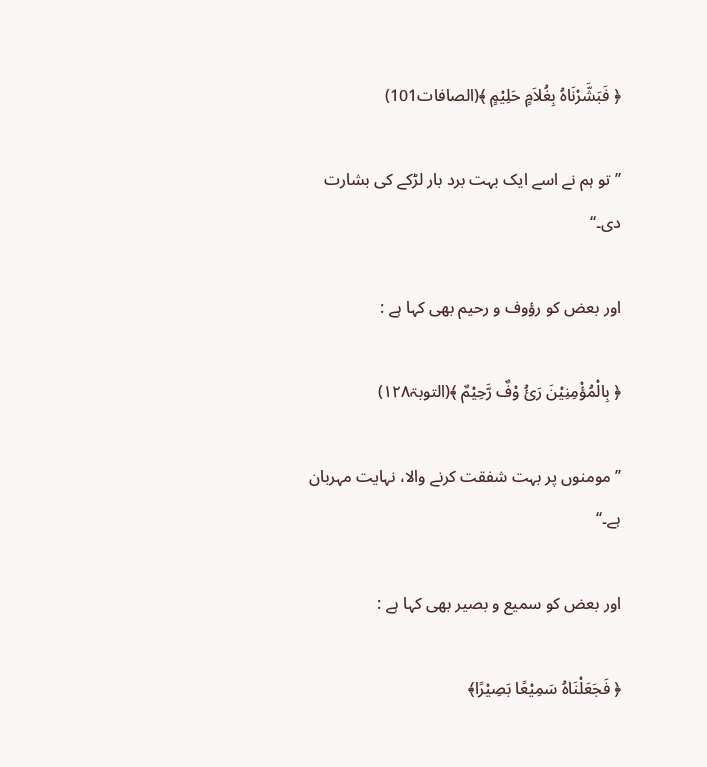﴿ فَبَشَّرْنَاہُ بِغُلاَمٍ حَلِیْمٍ ﴾(الصافات101)

’’ تو ہم نے اسے ایک بہت برد بار لڑکے کی بشارت دی۔‘‘

اور بعض کو رؤوف و رحیم بھی کہا ہے :

﴿ بِالْمُؤْمِنِیْنَ رَئُ وْفٌ رَّحِیْمٌ ﴾(التوبۃ۱۲۸)

’’ مومنوں پر بہت شفقت کرنے والا، نہایت مہربان ہے۔‘‘

اور بعض کو سمیع و بصیر بھی کہا ہے :

﴿ فَجَعَلْنَاہُ سَمِیْعًا بَصِیْرًا﴾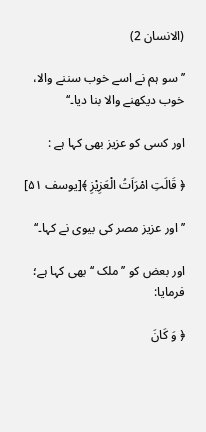(الانسان 2)

’’ سو ہم نے اسے خوب سننے والا، خوب دیکھنے والا بنا دیا۔‘‘

اور کسی کو عزیز بھی کہا ہے :

﴿ قَالَتِ امْرَاَتُ الْعَزِیْزِ ﴾[یوسف ۵۱]

’’ اور عزیز مصر کی بیوی نے کہا۔‘‘

اور بعض کو ’’ملک ‘‘ بھی کہا ہے؛ فرمایا:

﴿ وَ کَانَ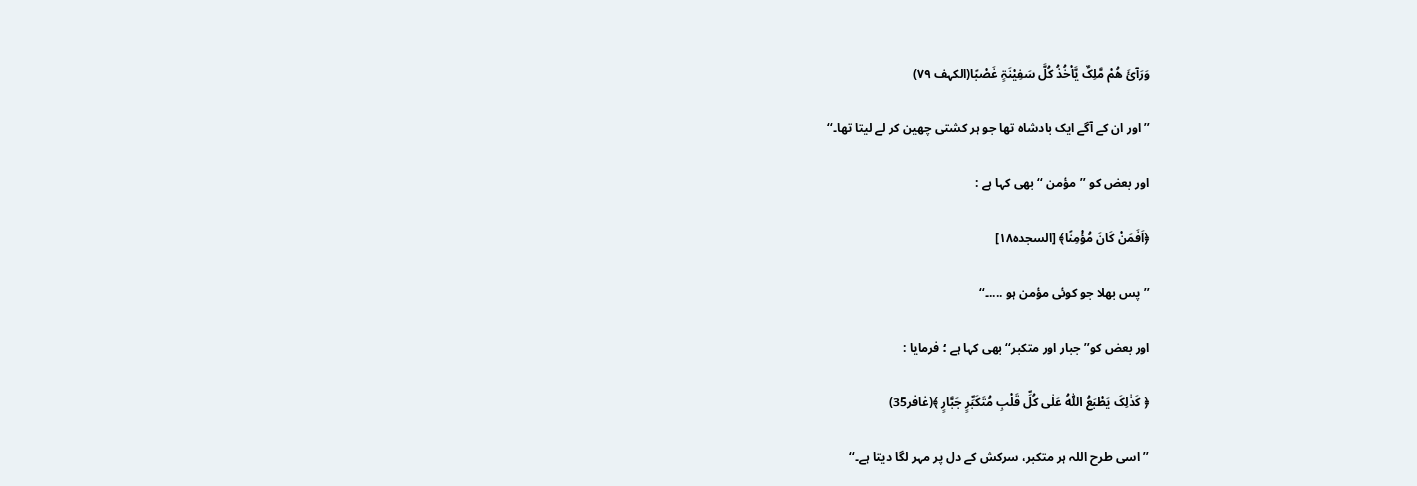وَرَآئَ ھُمْ مَّلِکٌ یَّاْخُذُ کُلَّ سَفِیْنَۃٍ غَصْبًا(الکہف ۷۹)

’’ اور ان کے آگے ایک بادشاہ تھا جو ہر کشتی چھین کر لے لیتا تھا۔‘‘

اور بعض کو ’’مؤمن ‘‘ بھی کہا ہے :

﴿اَفَمَنْ کَانَ مُؤْمِنًا﴾ [السجدہ۱۸]

’’ پس بھلا جو کوئی مؤمن ہو ....۔‘‘

اور بعض کو’’ جبار اور متکبر‘‘ بھی کہا ہے ؛ فرمایا :

﴿ کَذٰلِکَ یَطْبَعُ اللّٰہُ عَلٰی کُلِّ قَلْبِ مُتَکَبِّرٍ جَبَّارٍ ﴾(غافر35)

’’ اسی طرح اللہ ہر متکبر، سرکش کے دل پر مہر لگا دیتا ہے۔‘‘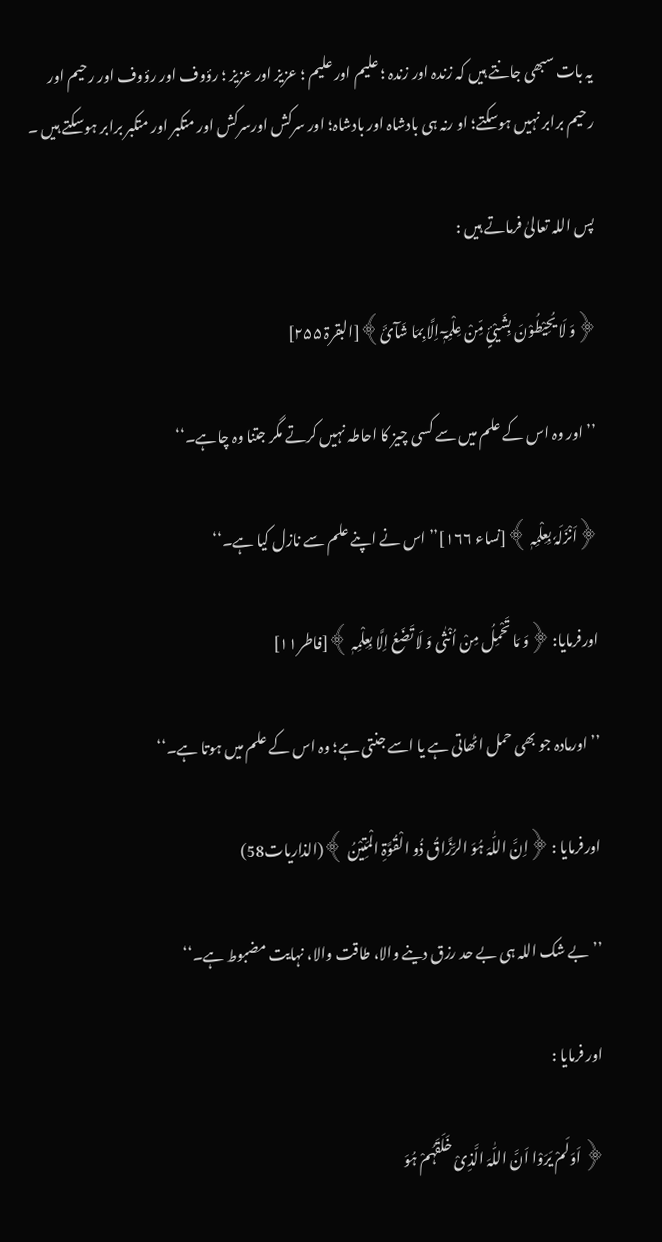یہ بات سبھی جانتے ہیں کہ زندہ اور زندہ ؛ علیم اور علیم ؛ عزیز اور عزیز ؛ رؤوف اور رؤوف اور رحیم اور رحیم برابر نہیں ہوسکتے؛ او رنہ ہی بادشاہ اور بادشاہ؛ اور سرکش اورسرکش اور متکبر اور متکبر برابر ہوسکتے ہیں ۔

پس اللہ تعالیٰ فرماتے ہیں :

﴿وَ لَا یُحِیْطُوْنَ بِشَیْئٍ مِّنْ عِلْمِہٖٓ اِلَّا بِمَا شَآئَ﴾[البقرۃ ۲۵۵]

’’اور وہ اس کے علم میں سے کسی چیز کا احاطہ نہیں کرتے مگر جتنا وہ چاہے۔‘‘

﴿اَنْزَلَہٗ بِعِلْمِہٖ ﴾[نساء ۱۶۶]’’ اس نے اپنے علم سے نازل کیا ہے۔‘‘

اورفرمایا: ﴿وَ مَا تَحْمِلُ مِنْ اُنْثٰی وَ لَا تَضَعُ اِلَّا بِعِلْمِہٖ ﴾[فاطر۱۱]

’’ اورمادہ جو بھی حمل اٹھاتی ہے یا اسے جنتی ہے؛ وہ اس کے علم میں ہوتا ہے۔‘‘

اورفرمایا : ﴿اِنَّ اللّٰہَ ہُوَ الرَّزَّاقُ ذُو الْقُوَّۃِ الْمَتِیْنُ ﴾(الذاریات58)

’’بے شک اللہ ہی بے حد رزق دینے والا، طاقت والا، نہایت مضبوط ہے۔‘‘

اور فرمایا :

﴿ اَوَلَمْ یَرَوْا اَنَّ اللّٰہَ الَّذِیْ خَلَقَہُمْ ہُوَ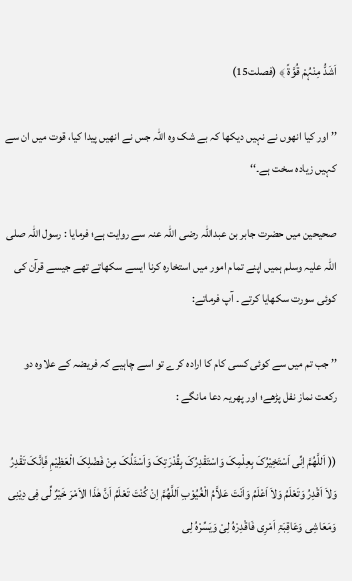اَشَدُّ مِنْہُمْ قُوَّۃً ﴾ (فصلت15)

’’ اور کیا انھوں نے نہیں دیکھا کہ بے شک وہ اللہ جس نے انھیں پیدا کیا، قوت میں ان سے کہیں زیادہ سخت ہے۔‘‘

صحیحین میں حضرت جابر بن عبداللہ رضی اللہ عنہ سے روایت ہے؛ فرمایا : رسول اللہ صلی اللہ علیہ وسلم ہمیں اپنے تمام امور میں استخارہ کرنا ایسے سکھاتے تھے جیسے قرآن کی کوئی سورت سکھایا کرتے ۔ آپ فرماتے:

’’ جب تم میں سے کوئی کسی کام کا ارادہ کرے تو اسے چاہیے کہ فریضہ کے علاوہ دو رکعت نماز نفل پڑھے؛ اور پھریہ دعا مانگے :

(( اَللَّھُمَّ اِنِّی اَسْتَخِیْرُکَ بِعِلْمِکَ وَاسْتَقْدِرُکَ بِقُدْرَتِکَ وَاَسْئَلُکَ مِنْ فَضْلِکَ الْعَظِیْمِ فَاِنَّکَ تَقْدِرُ وَلاَ اَقْدِرُ وَتَعْلَمُ وَلاَ اَعْلَمُ وَاَنْتَ عَلاَّمُ الْغُیُوْبِ اَللَّھُمَّ اِنْ کُنْتَ تَعْلَمُ اَنَّ ھٰذَا الاَمْرَ خَیْرٌ لِّی فِی دِیْنِی وَمَعَاشِی وَعَاقِبَۃِ اَمْرِی فَاقْدِرْہُ لِیْ وَیَسِّرْہُ لِی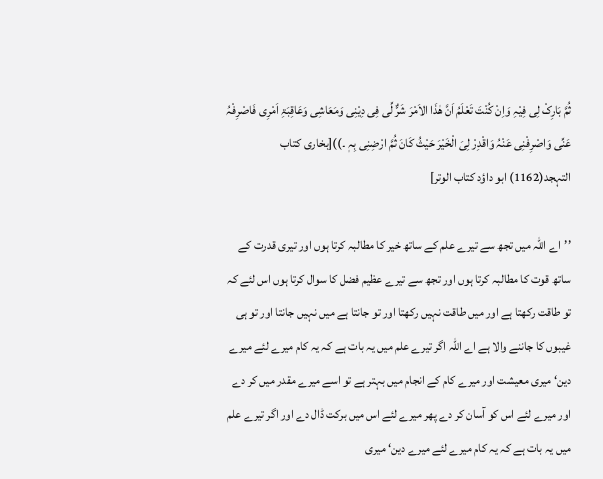ثُمَّ بَارِکْ لِی فِیْہِ وَاِنْ کُنْتَ تَعْلَمُ اَنَّ ھٰذَا الاَمْرَ شَرٌّ لِّی فِی دِیْنِی وَمَعَاشِی وَعَاقِبَۃِ اَمْرِی فَاصْرِفْہُ عَنِّی وَاصْرِفْنِی عَنْہُ وَاقْدِرْ لِیَ الْخَیْرَ حَیْثُ کَانَ ثُمَّ ارْضِنِی بِہٖ ۔))[بخاری کتاب التہجد(1162) ابو داؤد کتاب الوتر]

’’اے اللہ میں تجھ سے تیرے علم کے ساتھ خیر کا مطالبہ کرتا ہوں اور تیری قدرت کے ساتھ قوت کا مطالبہ کرتا ہوں اور تجھ سے تیرے عظیم فضل کا سوال کرتا ہوں اس لئے کہ تو طاقت رکھتا ہے اور میں طاقت نہیں رکھتا اور تو جانتا ہے میں نہیں جانتا اور تو ہی غیبوں کا جاننے والا ہے اے اللہ اگر تیرے علم میں یہ بات ہے کہ یہ کام میرے لئے میرے دین‘ میری معیشت اور میرے کام کے انجام میں بہتر ہے تو اسے میرے مقدر میں کر دے اور میرے لئے اس کو آسان کر دے پھر میرے لئے اس میں برکت ڈال دے اور اگر تیرے علم میں یہ بات ہے کہ یہ کام میرے لئے میرے دین‘ میری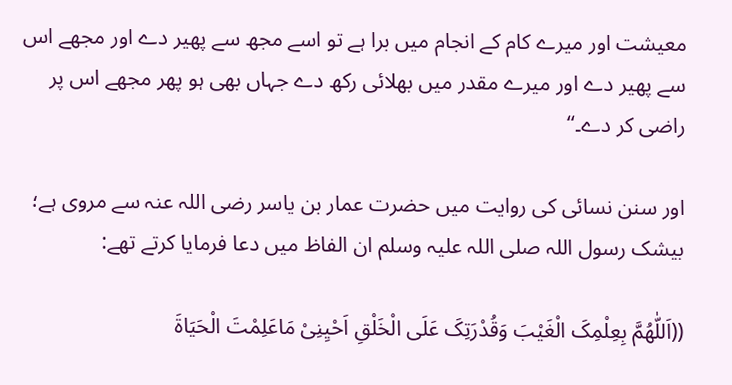معیشت اور میرے کام کے انجام میں برا ہے تو اسے مجھ سے پھیر دے اور مجھے اس سے پھیر دے اور میرے مقدر میں بھلائی رکھ دے جہاں بھی ہو پھر مجھے اس پر راضی کر دے۔‘‘

اور سنن نسائی کی روایت میں حضرت عمار بن یاسر رضی اللہ عنہ سے مروی ہے؛ بیشک رسول اللہ صلی اللہ علیہ وسلم ان الفاظ میں دعا فرمایا کرتے تھے:

((اَللّٰھُمَّ بِعِلْمِکَ الْغَیْبَ وَقُدْرَتِکَ عَلَی الْخَلْقِ اَحْیِنِیْ مَاعَلِمْتَ الْحَیَاۃَ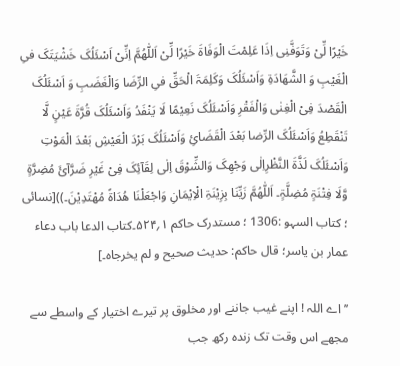خَیْرًا لِّیْ وَتَوَفَّنِی اِذَا عَلِمْتَ الْوَفَاۃَ خَیْرًا لِّیْ اَللّٰھُمَّ اِنِّیْ اَسْئَلُکَ خَشْیَتَکَ فیِ الْغَیْبِ وَ الشَّھَادَۃِ وَاَسْئَلُکَ وَکَلِمَۃَ الْحَقِّ فیِ الرِّضَا وَالْغَضَبِ وَ اَسْئَلُکَ الْقَصْدَ فِیْ الْغِنٰی وَالْفَقْرِ وَاَسْئَلُکَ نَعِیْمًا لَا یَنْفَدُ وَاَسْئَلُکَ قُرَّۃَ عَیْنٍ لَّا تَنْقَطِعُ وَاَسْئَلُکَ الرِّضا بَعْدَ الْقَضَائِ وَاَسْئَلُکَ بَرْدَ الْعَیْشِ بَعْدَ الْمَوْتِ وَاَسْئَلُکَ لَذَّۃَ النَّظْرِاِلٰی وَجْھِکَ وَالشِّوْقَ اِلٰی لِقَآئِکَ فِیْ غَیْرِ ضَرَّآئَ مُضِرَّۃٍ وَّلَا فِتْنَۃٍ مُضِلَّۃٍ۔ اَللّٰھُمَّ زَیِّنَا بِزِیْنَۃِ الْاِیْمَانِ وَاجْعَلْنَا ھُدَاۃً مُھْتَدِیْنَ۔))[نسائی ؛ کتاب السہو :1306 ؛ مستدرک حاکم ۱؍۵۲۴۔کتاب الدعا باب دعاء عمار بن یاسر؛ قال حاکم: حدیث صحیح و لم یخرجاہ۔]

’’اے اللہ ! اپنے غیب جاننے اور مخلوق پر تیرے اختیار کے واسطے سے مجھے اس وقت تک زندہ رکھ جب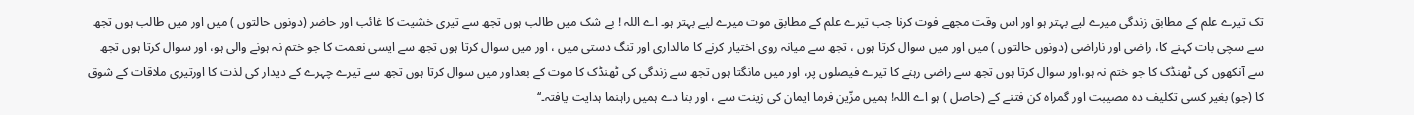تک تیرے علم کے مطابق زندگی میرے لیے بہتر ہو اور اس وقت مجھے فوت کرنا جب تیرے علم کے مطابق موت میرے لیے بہتر ہو۔ اے اللہ ! بے شک میں طالب ہوں تجھ سے تیری خشیت کا غائب اور حاضر (دونوں حالتوں ) میں اور میں طالب ہوں تجھ سے سچی بات کہنے کا، راضی اور ناراضی (دونوں حالتوں ) میں اور میں سوال کرتا ہوں ، تجھ سے میانہ روی اختیار کرنے کا مالداری اور تنگ دستی میں ، اور میں سوال کرتا ہوں تجھ سے ایسی نعمت کا جو ختم نہ ہونے والی ہو، اور سوال کرتا ہوں تجھ سے آنکھوں کی ٹھنڈک کا جو ختم نہ ہو،اور سوال کرتا ہوں تجھ سے راضی رہنے کا تیرے فیصلوں پر، اور میں مانگتا ہوں تجھ سے زندگی کی ٹھنڈک کا موت کے بعداور میں سوال کرتا ہوں تجھ سے تیرے چہرے کے دیدار کی لذت کا اورتیری ملاقات کے شوق کا (جو) بغیر کسی تکلیف دہ مصیبت اور گمراہ کن فتنے کے (حاصل ) ہو اے اللہ! ہمیں مزّین فرما ایمان کی زینت سے ، اور بنا دے ہمیں راہنما ہدایت یافتہ۔‘‘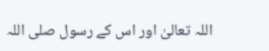اللہ تعالیٰ اور اس کے رسول صلی اللہ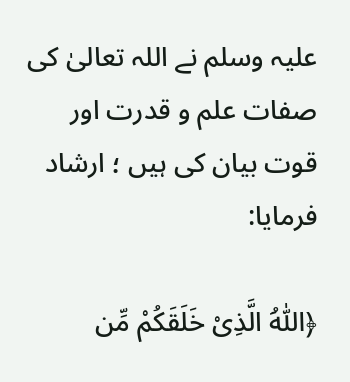علیہ وسلم نے اللہ تعالیٰ کی صفات علم و قدرت اور قوت بیان کی ہیں ؛ ارشاد فرمایا:

﴿اَللّٰہُ الَّذِیْ خَلَقَکُمْ مِّن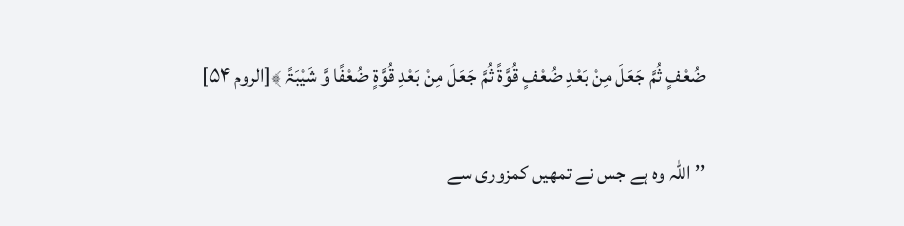ضُعْفٍ ثُمَّ جَعَلَ مِنْ بَعْدِ ضُعْفٍ قُوَّۃً ثُمَّ جَعَلَ مِنْ بَعْدِ قُوَّۃٍ ضُعْفًا وَّ شَیْبَۃً ﴾[الروم ۵۴]

’’اللہ وہ ہے جس نے تمھیں کمزوری سے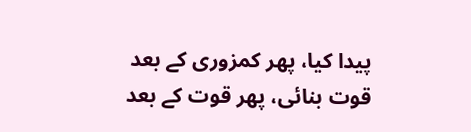پیدا کیا، پھر کمزوری کے بعد قوت بنائی، پھر قوت کے بعد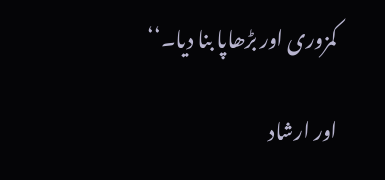کمزوری اور بڑھاپا بنا دیا۔‘‘

اور ارشاد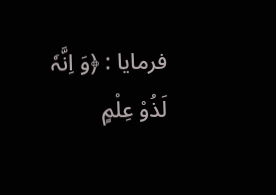فرمایا : ﴿وَ اِنَّہٗ لَذُوْ عِلْمٍ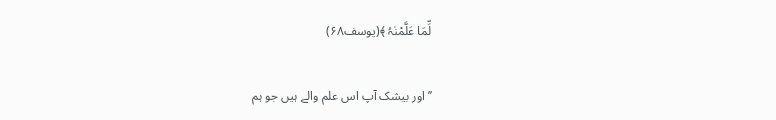لِّمَا عَلَّمْنٰہُ ﴾(یوسف۶۸)

’’اور بیشک آپ اس علم والے ہیں جو ہم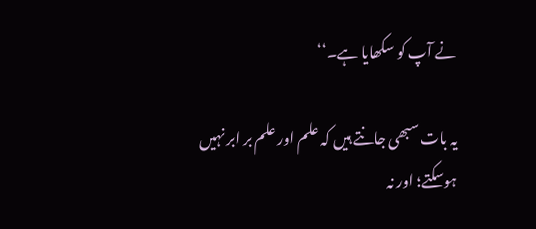نے آپ کو سکھایا ہے۔‘‘

یہ بات سبھی جانتے ہیں کہ علم اور علم بر ابر نہیں ہوسکتے؛ اور نہ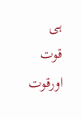ہی قوت اورقوت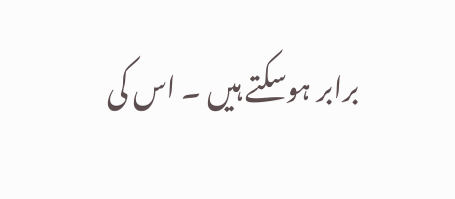برابر ہوسکتے ہیں ۔ اس کی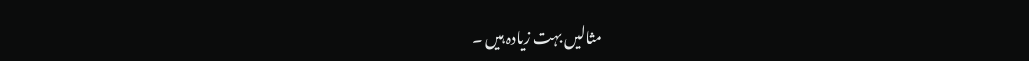مثالیں بہت زیادہ ہیں ۔